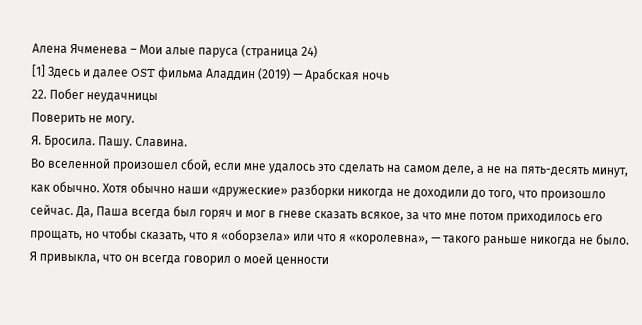Алена Ячменева – Мои алые паруса (страница 24)
[1] Здесь и далее OST фильма Аладдин (2019) — Арабская ночь
22. Побег неудачницы
Поверить не могу.
Я. Бросила. Пашу. Славина.
Во вселенной произошел сбой, если мне удалось это сделать на самом деле, а не на пять-десять минут, как обычно. Хотя обычно наши «дружеские» разборки никогда не доходили до того, что произошло сейчас. Да, Паша всегда был горяч и мог в гневе сказать всякое, за что мне потом приходилось его прощать, но чтобы сказать, что я «оборзела» или что я «королевна», — такого раньше никогда не было. Я привыкла, что он всегда говорил о моей ценности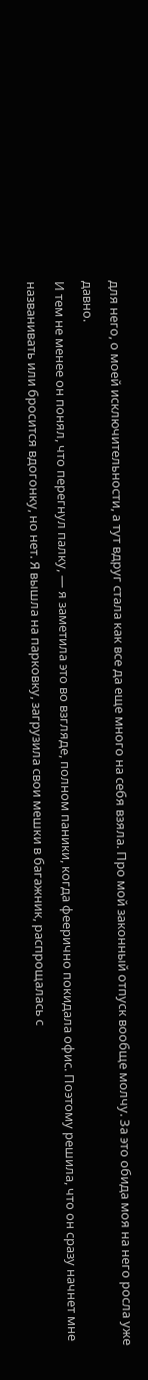для него, о моей исключительности, а тут вдруг стала как все да еще много на себя взяла. Про мой законный отпуск вообще молчу. За это обида моя на него росла уже давно.
И тем не менее он понял, что перегнул палку, — я заметила это во взгляде, полном паники, когда феерично покидала офис. Поэтому решила, что он сразу начнет мне названивать или бросится вдогонку, но нет. Я вышла на парковку, загрузила свои мешки в багажник, распрощалась с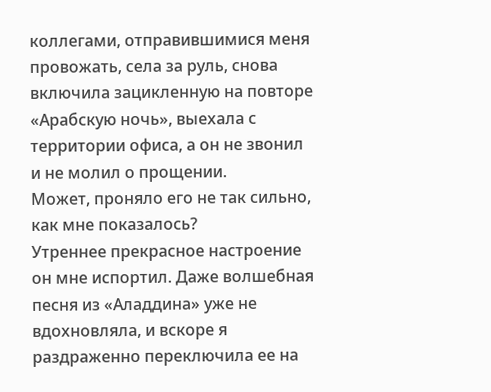коллегами, отправившимися меня провожать, села за руль, снова включила зацикленную на повторе «Арабскую ночь», выехала с территории офиса, а он не звонил и не молил о прощении.
Может, проняло его не так сильно, как мне показалось?
Утреннее прекрасное настроение он мне испортил. Даже волшебная песня из «Аладдина» уже не вдохновляла, и вскоре я раздраженно переключила ее на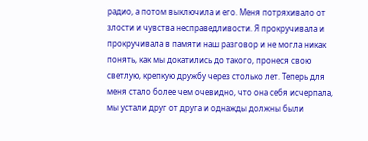радио, а потом выключила и его. Меня потряхивало от злости и чувства несправедливости. Я прокручивала и прокручивала в памяти наш разговор и не могла никак понять, как мы докатились до такого, пронеся свою светлую, крепкую дружбу через столько лет. Теперь для меня стало более чем очевидно, что она себя исчерпала, мы устали друг от друга и однажды должны были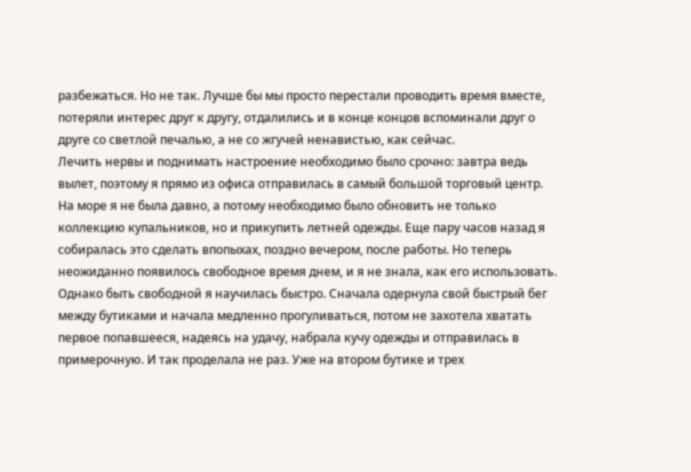разбежаться. Но не так. Лучше бы мы просто перестали проводить время вместе, потеряли интерес друг к другу, отдалились и в конце концов вспоминали друг о друге со светлой печалью, а не со жгучей ненавистью, как сейчас.
Лечить нервы и поднимать настроение необходимо было срочно: завтра ведь вылет, поэтому я прямо из офиса отправилась в самый большой торговый центр. На море я не была давно, а потому необходимо было обновить не только коллекцию купальников, но и прикупить летней одежды. Еще пару часов назад я собиралась это сделать впопыхах, поздно вечером, после работы. Но теперь неожиданно появилось свободное время днем, и я не знала, как его использовать.
Однако быть свободной я научилась быстро. Сначала одернула свой быстрый бег между бутиками и начала медленно прогуливаться, потом не захотела хватать первое попавшееся, надеясь на удачу, набрала кучу одежды и отправилась в примерочную. И так проделала не раз. Уже на втором бутике и трех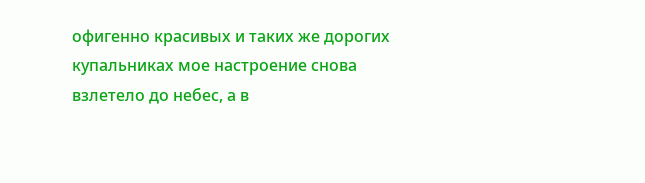офигенно красивых и таких же дорогих купальниках мое настроение снова взлетело до небес, а в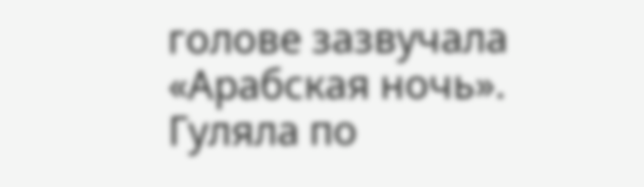голове зазвучала «Арабская ночь».
Гуляла по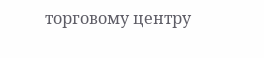торговому центру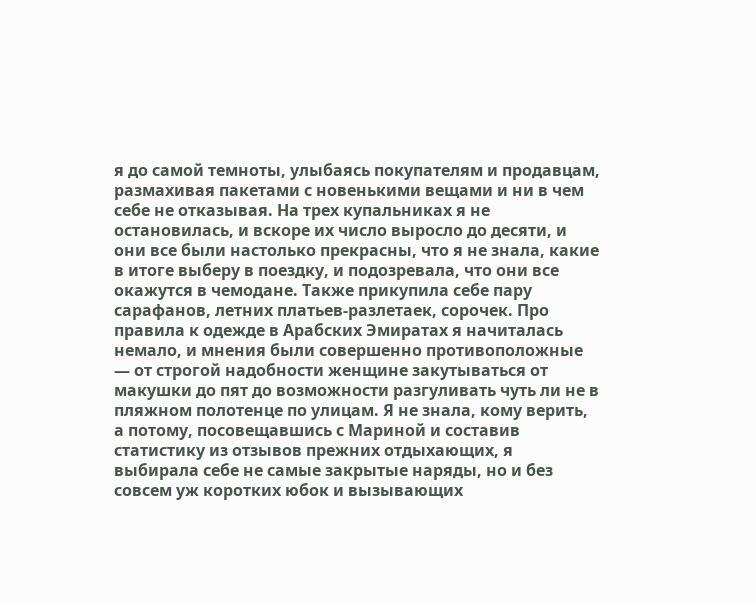я до самой темноты, улыбаясь покупателям и продавцам, размахивая пакетами с новенькими вещами и ни в чем себе не отказывая. На трех купальниках я не остановилась, и вскоре их число выросло до десяти, и они все были настолько прекрасны, что я не знала, какие в итоге выберу в поездку, и подозревала, что они все окажутся в чемодане. Также прикупила себе пару сарафанов, летних платьев-разлетаек, сорочек. Про правила к одежде в Арабских Эмиратах я начиталась немало, и мнения были совершенно противоположные — от строгой надобности женщине закутываться от макушки до пят до возможности разгуливать чуть ли не в пляжном полотенце по улицам. Я не знала, кому верить, а потому, посовещавшись с Мариной и составив статистику из отзывов прежних отдыхающих, я выбирала себе не самые закрытые наряды, но и без совсем уж коротких юбок и вызывающих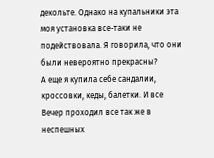декольте. Однако на купальники эта моя установка все-таки не подействовала. Я говорила, что они были невероятно прекрасны?
А еще я купила себе сандалии, кроссовки, кеды, балетки. И все
Вечер проходил все так же в неспешных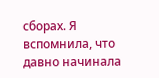сборах. Я вспомнила, что давно начинала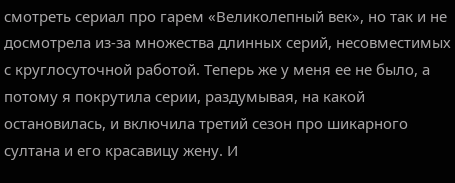смотреть сериал про гарем «Великолепный век», но так и не досмотрела из-за множества длинных серий, несовместимых с круглосуточной работой. Теперь же у меня ее не было, а потому я покрутила серии, раздумывая, на какой остановилась, и включила третий сезон про шикарного султана и его красавицу жену. И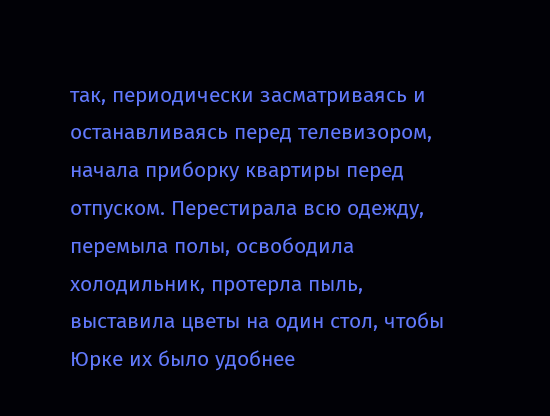так, периодически засматриваясь и останавливаясь перед телевизором, начала приборку квартиры перед отпуском. Перестирала всю одежду, перемыла полы, освободила холодильник, протерла пыль, выставила цветы на один стол, чтобы Юрке их было удобнее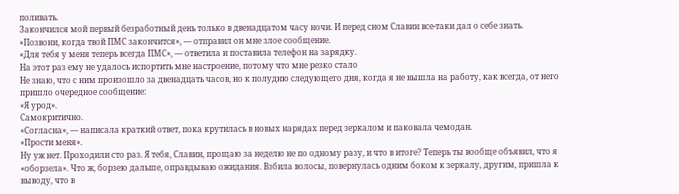поливать.
Закончился мой первый безработный день только в двенадцатом часу ночи. И перед сном Славин все-таки дал о себе знать.
«Позвони, когда твой ПМС закончится», — отправил он мне злое сообщение.
«Для тебя у меня теперь всегда ПМС», — ответила и поставила телефон на зарядку.
На этот раз ему не удалось испортить мне настроение, потому что мне резко стало
Не знаю, что с ним произошло за двенадцать часов, но к полудню следующего дня, когда я не вышла на работу, как всегда, от него пришло очередное сообщение:
«Я урод».
Самокритично.
«Согласна», — написала краткий ответ, пока крутилась в новых нарядах перед зеркалом и паковала чемодан.
«Прости меня».
Ну уж нет. Проходили сто раз. Я тебя, Славин, прощаю за неделю не по одному разу, и что в итоге? Теперь ты вообще объявил, что я «оборзела». Что ж, борзею дальше, оправдываю ожидания. Взбила волосы, повернулась одним боком к зеркалу, другим, пришла к выводу, что в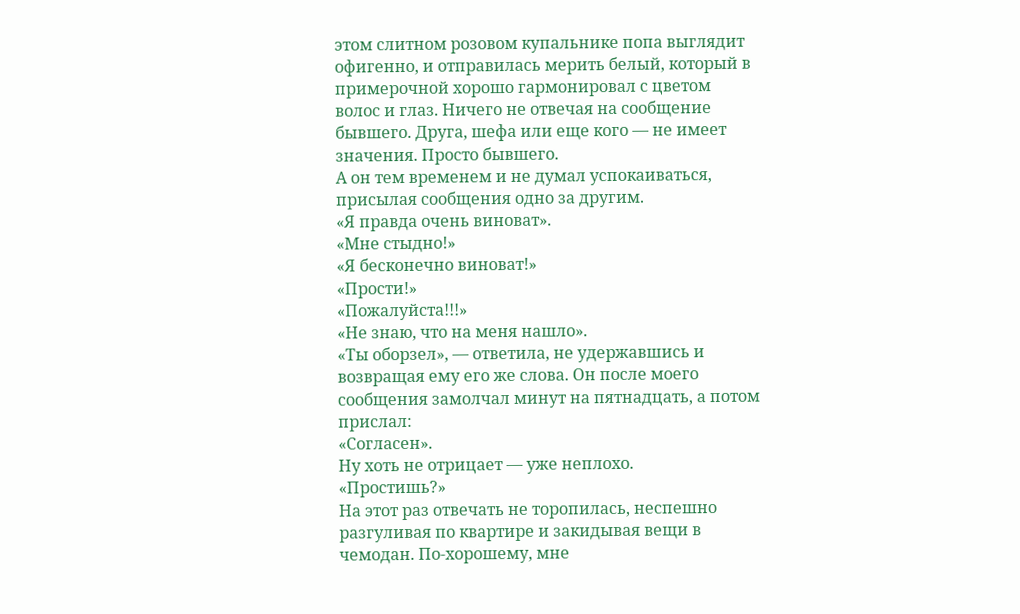этом слитном розовом купальнике попа выглядит офигенно, и отправилась мерить белый, который в примерочной хорошо гармонировал с цветом волос и глаз. Ничего не отвечая на сообщение бывшего. Друга, шефа или еще кого — не имеет значения. Просто бывшего.
А он тем временем и не думал успокаиваться, присылая сообщения одно за другим.
«Я правда очень виноват».
«Мне стыдно!»
«Я бесконечно виноват!»
«Прости!»
«Пожалуйста!!!»
«Не знаю, что на меня нашло».
«Ты оборзел», — ответила, не удержавшись и возвращая ему его же слова. Он после моего сообщения замолчал минут на пятнадцать, а потом прислал:
«Согласен».
Ну хоть не отрицает — уже неплохо.
«Простишь?»
На этот раз отвечать не торопилась, неспешно разгуливая по квартире и закидывая вещи в чемодан. По-хорошему, мне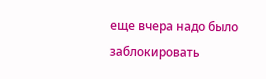еще вчера надо было заблокировать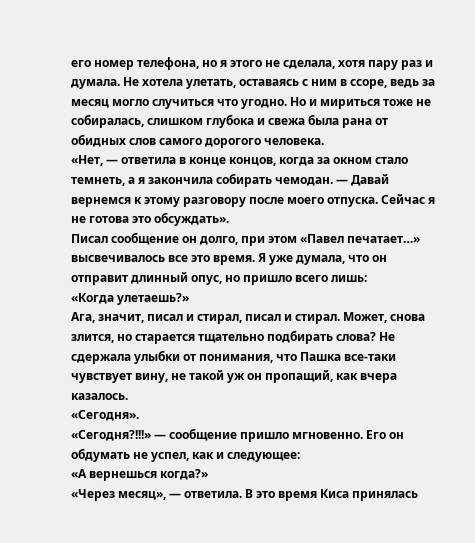его номер телефона, но я этого не сделала, хотя пару раз и думала. Не хотела улетать, оставаясь с ним в ссоре, ведь за месяц могло случиться что угодно. Но и мириться тоже не собиралась, слишком глубока и свежа была рана от обидных слов самого дорогого человека.
«Нет, — ответила в конце концов, когда за окном стало темнеть, а я закончила собирать чемодан. — Давай вернемся к этому разговору после моего отпуска. Сейчас я не готова это обсуждать».
Писал сообщение он долго, при этом «Павел печатает…» высвечивалось все это время. Я уже думала, что он отправит длинный опус, но пришло всего лишь:
«Когда улетаешь?»
Ага, значит, писал и стирал, писал и стирал. Может, снова злится, но старается тщательно подбирать слова? Не сдержала улыбки от понимания, что Пашка все-таки чувствует вину, не такой уж он пропащий, как вчера казалось.
«Сегодня».
«Сегодня?!!!» — сообщение пришло мгновенно. Его он обдумать не успел, как и следующее:
«А вернешься когда?»
«Через месяц», — ответила. В это время Киса принялась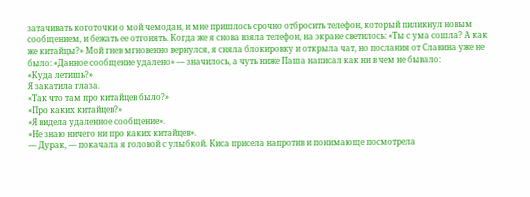затачивать коготочки о мой чемодан, и мне пришлось срочно отбросить телефон, который пиликнул новым сообщением, и бежать ее отгонять. Когда же я снова взяла телефон, на экране светилось: «Ты с ума сошла? А как же китайцы?» Мой гнев мгновенно вернулся, я сняла блокировку и открыла чат, но послания от Славина уже не было: «Данное сообщение удалено» — значилось, а чуть ниже Паша написал как ни в чем не бывало:
«Куда летишь?»
Я закатила глаза.
«Так что там про китайцев было?»
«Про каких китайцев?»
«Я видела удаленное сообщение».
«Не знаю ничего ни про каких китайцев».
— Дурак, — покачала я головой с улыбкой. Киса присела напротив и понимающе посмотрела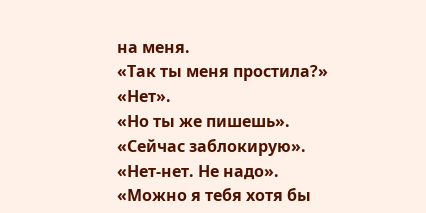на меня.
«Так ты меня простила?»
«Нет».
«Но ты же пишешь».
«Сейчас заблокирую».
«Нет-нет. Не надо».
«Можно я тебя хотя бы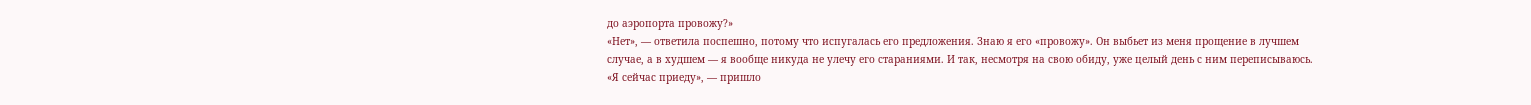до аэропорта провожу?»
«Нет», — ответила поспешно, потому что испугалась его предложения. Знаю я его «провожу». Он выбьет из меня прощение в лучшем случае, а в худшем — я вообще никуда не улечу его стараниями. И так, несмотря на свою обиду, уже целый день с ним переписываюсь.
«Я сейчас приеду», — пришло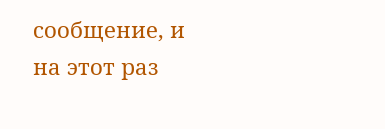сообщение, и на этот раз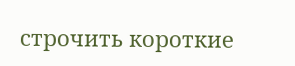строчить короткие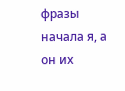фразы начала я, а он их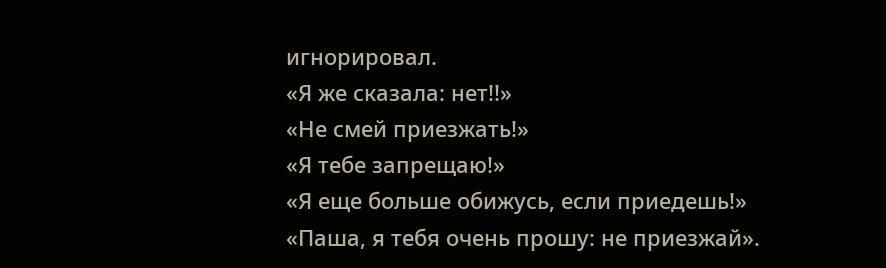игнорировал.
«Я же сказала: нет!!»
«Не смей приезжать!»
«Я тебе запрещаю!»
«Я еще больше обижусь, если приедешь!»
«Паша, я тебя очень прошу: не приезжай».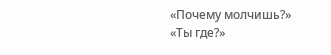«Почему молчишь?»
«Ты где?»